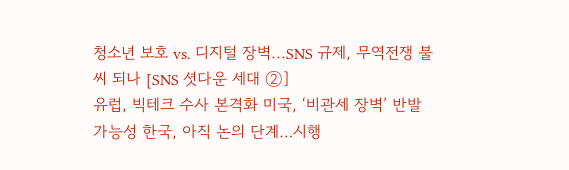청소년 보호 vs. 디지털 장벽...SNS 규제, 무역전쟁 불씨 되나 [SNS 셧다운 세대 ②]
유럽, 빅테크 수사 본격화 미국, ‘비관세 장벽’ 반발 가능성 한국, 아직 논의 단계…시행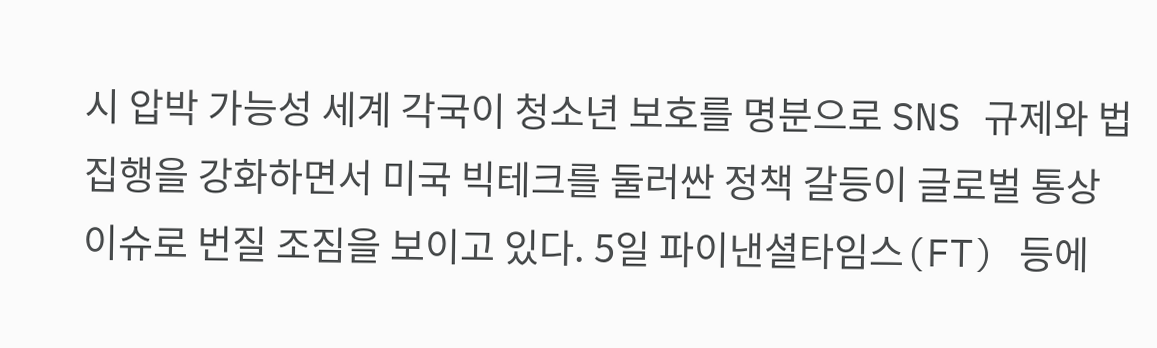시 압박 가능성 세계 각국이 청소년 보호를 명분으로 SNS 규제와 법 집행을 강화하면서 미국 빅테크를 둘러싼 정책 갈등이 글로벌 통상 이슈로 번질 조짐을 보이고 있다. 5일 파이낸셜타임스(FT) 등에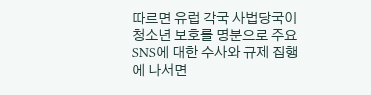따르면 유럽 각국 사법당국이 청소년 보호를 명분으로 주요 SNS에 대한 수사와 규제 집행에 나서면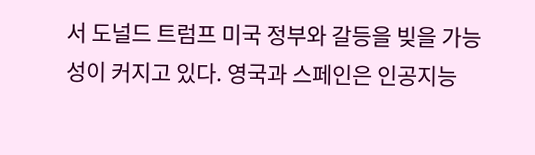서 도널드 트럼프 미국 정부와 갈등을 빚을 가능성이 커지고 있다. 영국과 스페인은 인공지능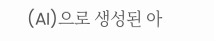(AI)으로 생성된 아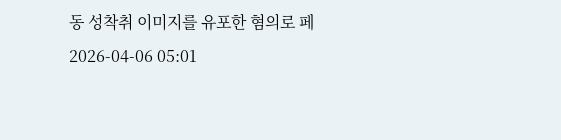동 성착취 이미지를 유포한 혐의로 페
2026-04-06 05:01